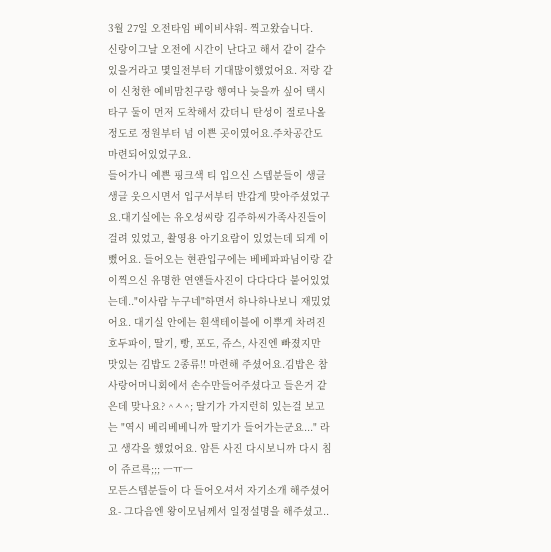3월 27일 오전타임 베이비샤워- 찍고왔습니다.
신랑이그날 오전에 시간이 난다고 해서 같이 갈수 있을거라고 몇일전부터 기대많이했었어요. 저랑 같이 신청한 예비맘친구랑 행여나 늦을까 싶어 택시타구 둘이 먼저 도착해서 갔더니 탄성이 절로나올정도로 정원부터 넘 이쁜 곳이였어요.주차공간도 마련되어있었구요.
들어가니 예쁜 핑크색 티 입으신 스텝분들이 생글생글 웃으시면서 입구서부터 반갑게 맞아주셨었구요.대기실에는 유오성씨랑 김주하씨가족사진들이 걸려 있었고, 촬영용 아기요람이 있었는데 되게 이뻤어요. 들어오는 현관입구에는 베베파파님이랑 같이찍으신 유명한 연얜들사진이 다다다다 붙어있었는데.."이사람 누구네"하면서 하나하나보니 재밌었어요. 대기실 안에는 흰색테이블에 이뿌게 차려진 호두파이, 딸기, 빵, 포도, 쥬스, 사진엔 빠졌지만 맛있는 김밥도 2종류!! 마련해 주셨어요.김밥은 참사랑어머니회에서 손수만들어주셨다고 들은거 같은데 맞나요? ^ㅅ^; 딸기가 가지런히 있는걸 보고는 "역시 베리베베니까 딸기가 들어가는군요..." 라고 생각을 했었어요. 암튼 사진 다시보니까 다시 침이 쥬르륵;;; ㅡㅠㅡ
모든스텝분들이 다 들어오셔서 자기소개 해주셨어요- 그다음엔 왕이모님께서 일정설명을 해주셨고..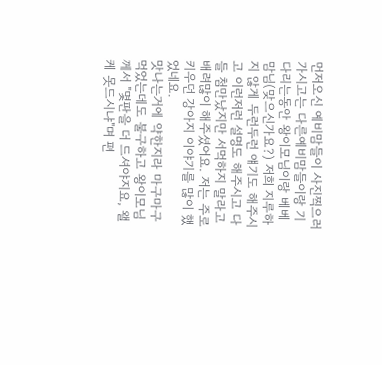먼저오신 예비맘들이 사진찍으러 가시고는 다른예비맘들이랑 기다리는동안 왕이모님이랑 베베맘님(맞으신가요?) 저희 지루하지 않게 두런두런 얘기도 해주시고 이런저런 설명도 해주시고 다들 첨만났지만 서먹하지 말라고 배려많이 해주셨어요. 저는 주로 키우던 강아지 이야기를 많이 했었네요.
맛나는거에 약한지라 마구마구 먹었는데도 불구하고 왕이모님께서 "몇판을 더 드셔야지요, 왤케 못드시냐"며 편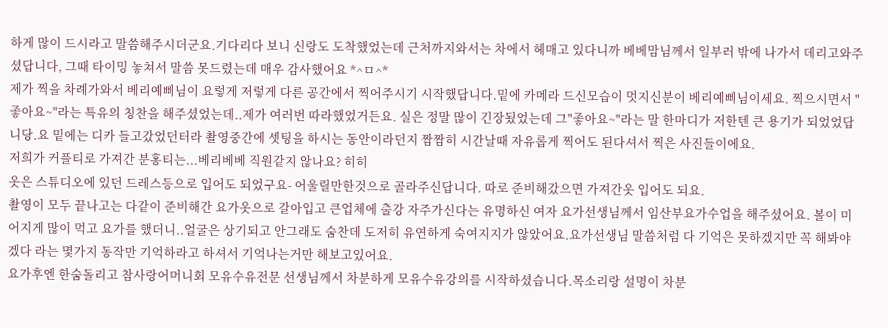하게 많이 드시라고 말씀해주시더군요.기다리다 보니 신랑도 도착했었는데 근처까지와서는 차에서 헤매고 있다니까 베베맘님께서 일부러 밖에 나가서 데리고와주셨답니다, 그때 타이밍 놓쳐서 말씀 못드렸는데 매우 감사했어요 *^ㅁ^*
제가 찍을 차례가와서 베리예삐님이 요렇게 저렇게 다른 공간에서 찍어주시기 시작했답니다.밑에 카메라 드신모습이 멋지신분이 베리예삐님이세요. 찍으시면서 "좋아요~"라는 특유의 칭찬을 해주셨었는데..제가 여러번 따라했었거든요. 실은 정말 많이 긴장됬었는데 그"좋아요~"라는 말 한마디가 저한텐 큰 용기가 되었었답니당.요 밑에는 디카 들고갔었던터라 촬영중간에 셋팅을 하시는 동안이라던지 짬짬히 시간날때 자유롭게 찍어도 된다셔서 찍은 사진들이에요.
저희가 커플티로 가져간 분홍티는...베리베베 직원같지 않나요? 히히
옷은 스튜디오에 있던 드레스등으로 입어도 되었구요- 어울릴만한것으로 골라주신답니다. 따로 준비해갔으면 가져간옷 입어도 되요.
촬영이 모두 끝나고는 다같이 준비해간 요가옷으로 갈아입고 큰업체에 출강 자주가신다는 유명하신 여자 요가선생님께서 임산부요가수업을 해주셨어요. 볼이 미어지게 많이 먹고 요가를 했더니..얼굴은 상기되고 안그래도 숨찬데 도저히 유연하게 숙여지지가 않았어요.요가선생님 말씀처럼 다 기억은 못하겠지만 꼭 해봐야겠다 라는 몇가지 동작만 기억하라고 하셔서 기억나는거만 해보고있어요.
요가후엔 한숨돌리고 참사랑어머니회 모유수유전문 선생님께서 차분하게 모유수유강의를 시작하셨습니다.목소리랑 설명이 차분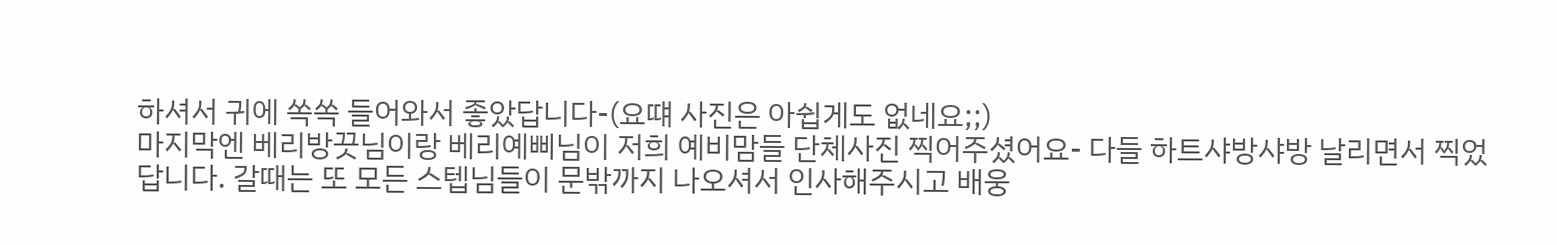하셔서 귀에 쏙쏙 들어와서 좋았답니다-(요떄 사진은 아쉽게도 없네요;;)
마지막엔 베리방끗님이랑 베리예삐님이 저희 예비맘들 단체사진 찍어주셨어요- 다들 하트샤방샤방 날리면서 찍었답니다. 갈때는 또 모든 스텝님들이 문밖까지 나오셔서 인사해주시고 배웅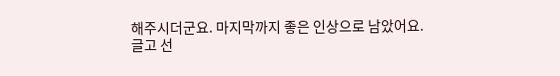해주시더군요. 마지막까지 좋은 인상으로 남았어요.
글고 선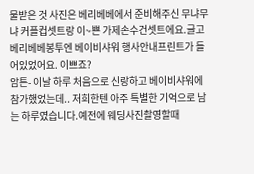물받은 것 사진은 베리베베에서 준비해주신 무냐무냐 커플컵셋트랑 이~쁜 가제손수건셋트에요.글고 베리베베봉투엔 베이비샤워 행사안내프린트가 들어있었어요. 이쁘죠?
암튼- 이날 하루 처음으로 신랑하고 베이비샤워에 참가했었는데.. 저희한텐 아주 특별한 기억으로 남는 하루였습니다.예전에 웨딩사진촬영할때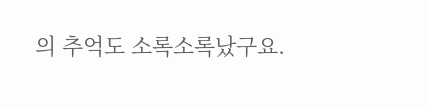의 추억도 소록소록났구요.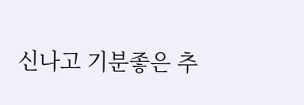신나고 기분좋은 추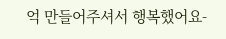억 만들어주셔서 행복했어요-